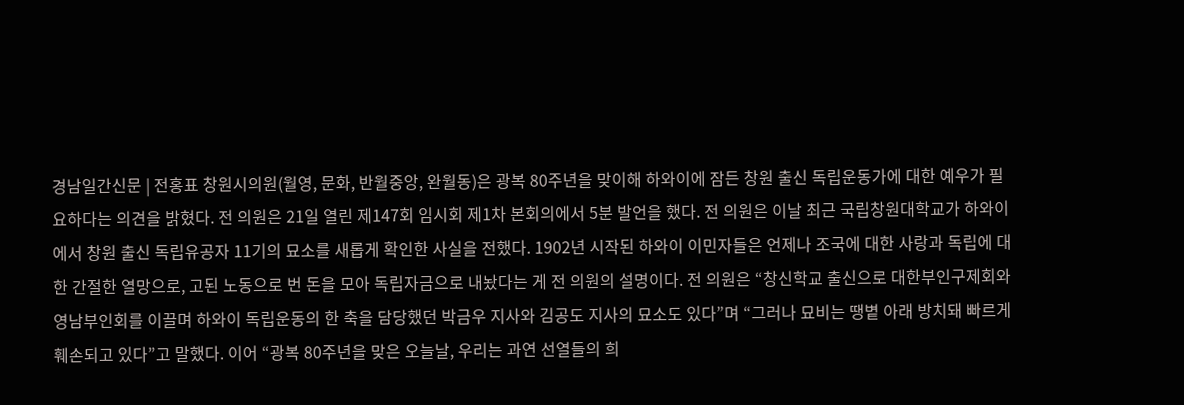경남일간신문 | 전홍표 창원시의원(월영, 문화, 반월중앙, 완월동)은 광복 80주년을 맞이해 하와이에 잠든 창원 출신 독립운동가에 대한 예우가 필요하다는 의견을 밝혔다. 전 의원은 21일 열린 제147회 임시회 제1차 본회의에서 5분 발언을 했다. 전 의원은 이날 최근 국립창원대학교가 하와이에서 창원 출신 독립유공자 11기의 묘소를 새롭게 확인한 사실을 전했다. 1902년 시작된 하와이 이민자들은 언제나 조국에 대한 사랑과 독립에 대한 간절한 열망으로, 고된 노동으로 번 돈을 모아 독립자금으로 내놨다는 게 전 의원의 설명이다. 전 의원은 “창신학교 출신으로 대한부인구제회와 영남부인회를 이끌며 하와이 독립운동의 한 축을 담당했던 박금우 지사와 김공도 지사의 묘소도 있다”며 “그러나 묘비는 땡볕 아래 방치돼 빠르게 훼손되고 있다”고 말했다. 이어 “광복 80주년을 맞은 오늘날, 우리는 과연 선열들의 희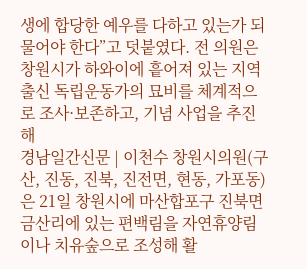생에 합당한 예우를 다하고 있는가 되물어야 한다”고 덧붙였다. 전 의원은 창원시가 하와이에 흩어져 있는 지역 출신 독립운동가의 묘비를 체계적으로 조사·보존하고, 기념 사업을 추진해
경남일간신문 | 이천수 창원시의원(구산, 진동, 진북, 진전면, 현동, 가포동)은 21일 창원시에 마산합포구 진북면 금산리에 있는 편백림을 자연휴양림이나 치유숲으로 조성해 활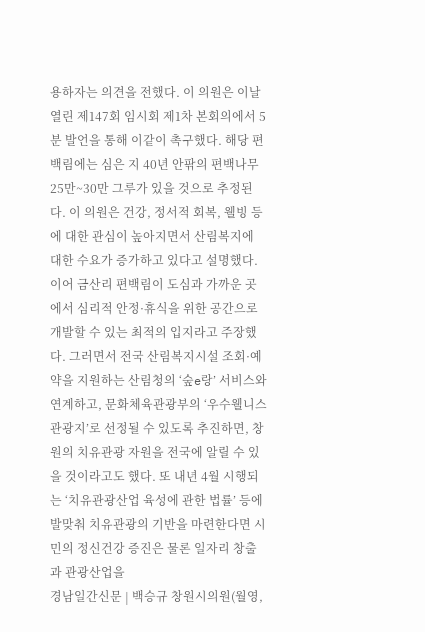용하자는 의견을 전했다. 이 의원은 이날 열린 제147회 임시회 제1차 본회의에서 5분 발언을 통해 이같이 촉구했다. 해당 편백림에는 심은 지 40년 안팎의 편백나무 25만~30만 그루가 있을 것으로 추정된다. 이 의원은 건강, 정서적 회복, 웰빙 등에 대한 관심이 높아지면서 산림복지에 대한 수요가 증가하고 있다고 설명했다. 이어 금산리 편백림이 도심과 가까운 곳에서 심리적 안정·휴식을 위한 공간으로 개발할 수 있는 최적의 입지라고 주장했다. 그러면서 전국 산림복지시설 조회·예약을 지원하는 산림청의 ‘숲e랑’ 서비스와 연계하고, 문화체육관광부의 ‘우수웰니스관광지’로 선정될 수 있도록 추진하면, 창원의 치유관광 자원을 전국에 알릴 수 있을 것이라고도 했다. 또 내년 4월 시행되는 ‘치유관광산업 육성에 관한 법률’ 등에 발맞춰 치유관광의 기반을 마련한다면 시민의 정신건강 증진은 물론 일자리 창출과 관광산업을
경남일간신문 | 백승규 창원시의원(월영,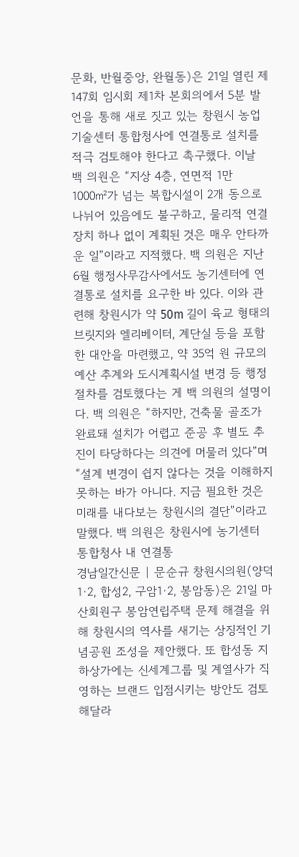문화, 반월중앙, 완월동)은 21일 열린 제147회 임시회 제1차 본회의에서 5분 발언을 통해 새로 짓고 있는 창원시 농업기술센터 통합청사에 연결통로 설치를 적극 검토해야 한다고 촉구했다. 이날 백 의원은 “지상 4층, 연면적 1만 1000㎡가 넘는 복합시설이 2개 동으로 나뉘어 있음에도 불구하고, 물리적 연결 장치 하나 없이 계획된 것은 매우 안타까운 일”이라고 지적했다. 백 의원은 지난 6월 행정사무감사에서도 농기센터에 연결통로 설치를 요구한 바 있다. 이와 관련해 창원시가 약 50m 길이 육교 형태의 브릿지와 엘리베이터, 계단실 등을 포함한 대안을 마련했고, 약 35억 원 규모의 예산 추계와 도시계획시설 변경 등 행정절차를 검토했다는 게 백 의원의 설명이다. 백 의원은 “하지만, 건축물 골조가 완료돼 설치가 어렵고 준공 후 별도 추진이 타당하다는 의견에 머물러 있다”며 “설계 변경이 쉽지 않다는 것을 이해하지 못하는 바가 아니다. 지금 필요한 것은 미래를 내다보는 창원시의 결단”이라고 말했다. 백 의원은 창원시에 농기센터 통합청사 내 연결통
경남일간신문 | 문순규 창원시의원(양덕1·2, 합성2, 구암1·2, 봉암동)은 21일 마산회원구 봉암연립주택 문제 해결을 위해 창원시의 역사를 새기는 상징적인 기념공원 조성을 제안했다. 또 합성동 지하상가에는 신세계그룹 및 계열사가 직영하는 브랜드 입점시키는 방안도 검토해달라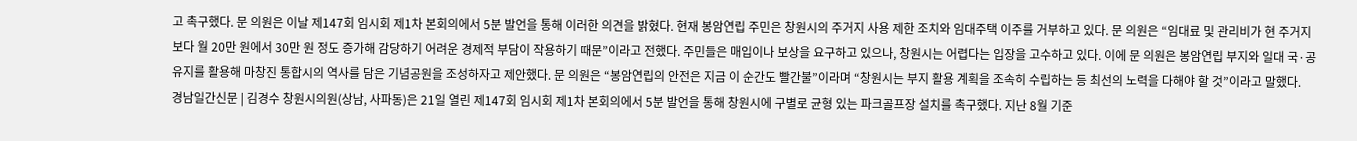고 촉구했다. 문 의원은 이날 제147회 임시회 제1차 본회의에서 5분 발언을 통해 이러한 의견을 밝혔다. 현재 봉암연립 주민은 창원시의 주거지 사용 제한 조치와 임대주택 이주를 거부하고 있다. 문 의원은 “임대료 및 관리비가 현 주거지보다 월 20만 원에서 30만 원 정도 증가해 감당하기 어려운 경제적 부담이 작용하기 때문”이라고 전했다. 주민들은 매입이나 보상을 요구하고 있으나, 창원시는 어렵다는 입장을 고수하고 있다. 이에 문 의원은 봉암연립 부지와 일대 국·공유지를 활용해 마창진 통합시의 역사를 담은 기념공원을 조성하자고 제안했다. 문 의원은 “봉암연립의 안전은 지금 이 순간도 빨간불”이라며 “창원시는 부지 활용 계획을 조속히 수립하는 등 최선의 노력을 다해야 할 것”이라고 말했다.
경남일간신문 | 김경수 창원시의원(상남, 사파동)은 21일 열린 제147회 임시회 제1차 본회의에서 5분 발언을 통해 창원시에 구별로 균형 있는 파크골프장 설치를 촉구했다. 지난 8월 기준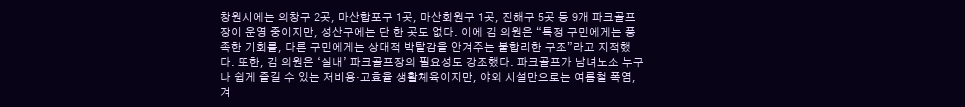창원시에는 의창구 2곳, 마산합포구 1곳, 마산회원구 1곳, 진해구 5곳 등 9개 파크골프장이 운영 중이지만, 성산구에는 단 한 곳도 없다. 이에 김 의원은 “특정 구민에게는 풍족한 기회를, 다른 구민에게는 상대적 박탈감을 안겨주는 불합리한 구조”라고 지적했다. 또한, 김 의원은 ‘실내’ 파크골프장의 필요성도 강조했다. 파크골프가 남녀노소 누구나 쉽게 즐길 수 있는 저비용·고효율 생활체육이지만, 야외 시설만으로는 여름철 폭염, 겨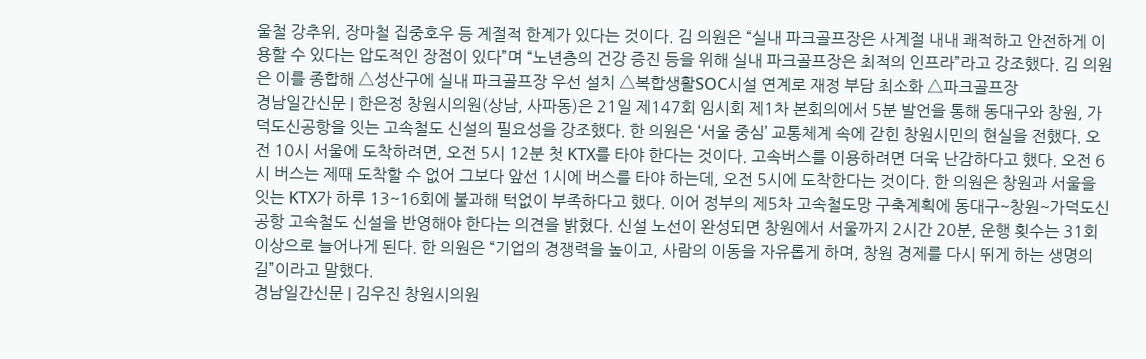울철 강추위, 장마철 집중호우 등 계절적 한계가 있다는 것이다. 김 의원은 “실내 파크골프장은 사계절 내내 쾌적하고 안전하게 이용할 수 있다는 압도적인 장점이 있다”며 “노년층의 건강 증진 등을 위해 실내 파크골프장은 최적의 인프라”라고 강조했다. 김 의원은 이를 종합해 △성산구에 실내 파크골프장 우선 설치 △복합생활SOC시설 연계로 재정 부담 최소화 △파크골프장
경남일간신문 | 한은정 창원시의원(상남, 사파동)은 21일 제147회 임시회 제1차 본회의에서 5분 발언을 통해 동대구와 창원, 가덕도신공항을 잇는 고속철도 신설의 필요성을 강조했다. 한 의원은 ‘서울 중심’ 교통체계 속에 갇힌 창원시민의 현실을 전했다. 오전 10시 서울에 도착하려면, 오전 5시 12분 첫 KTX를 타야 한다는 것이다. 고속버스를 이용하려면 더욱 난감하다고 했다. 오전 6시 버스는 제때 도착할 수 없어 그보다 앞선 1시에 버스를 타야 하는데, 오전 5시에 도착한다는 것이다. 한 의원은 창원과 서울을 잇는 KTX가 하루 13~16회에 불과해 턱없이 부족하다고 했다. 이어 정부의 제5차 고속철도망 구축계획에 동대구~창원~가덕도신공항 고속철도 신설을 반영해야 한다는 의견을 밝혔다. 신설 노선이 완성되면 창원에서 서울까지 2시간 20분, 운행 횟수는 31회 이상으로 늘어나게 된다. 한 의원은 “기업의 경쟁력을 높이고, 사람의 이동을 자유롭게 하며, 창원 경제를 다시 뛰게 하는 생명의 길”이라고 말했다.
경남일간신문 | 김우진 창원시의원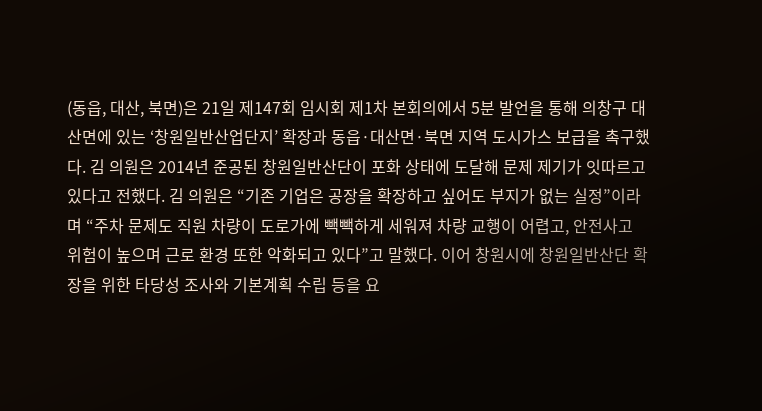(동읍, 대산, 북면)은 21일 제147회 임시회 제1차 본회의에서 5분 발언을 통해 의창구 대산면에 있는 ‘창원일반산업단지’ 확장과 동읍·대산면·북면 지역 도시가스 보급을 촉구했다. 김 의원은 2014년 준공된 창원일반산단이 포화 상태에 도달해 문제 제기가 잇따르고 있다고 전했다. 김 의원은 “기존 기업은 공장을 확장하고 싶어도 부지가 없는 실정”이라며 “주차 문제도 직원 차량이 도로가에 빽빽하게 세워져 차량 교행이 어렵고, 안전사고 위험이 높으며 근로 환경 또한 악화되고 있다”고 말했다. 이어 창원시에 창원일반산단 확장을 위한 타당성 조사와 기본계획 수립 등을 요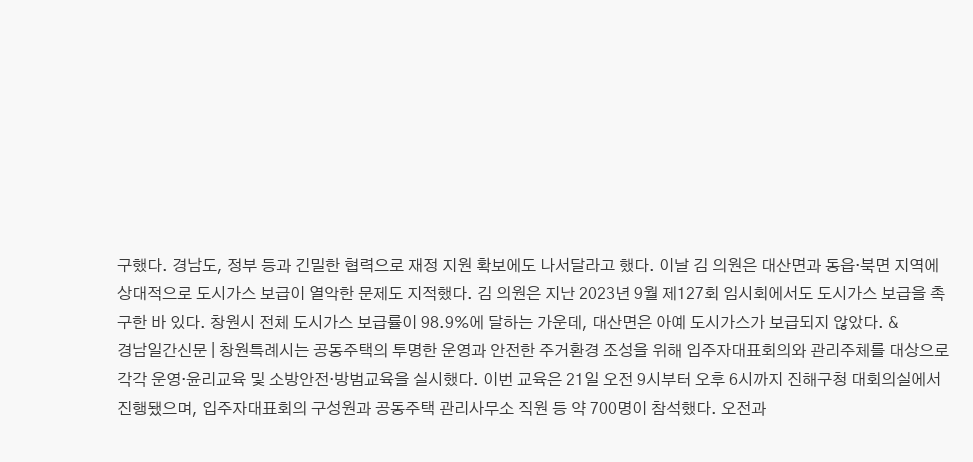구했다. 경남도, 정부 등과 긴밀한 협력으로 재정 지원 확보에도 나서달라고 했다. 이날 김 의원은 대산면과 동읍·북면 지역에 상대적으로 도시가스 보급이 열악한 문제도 지적했다. 김 의원은 지난 2023년 9월 제127회 임시회에서도 도시가스 보급을 촉구한 바 있다. 창원시 전체 도시가스 보급률이 98.9%에 달하는 가운데, 대산면은 아예 도시가스가 보급되지 않았다. &
경남일간신문 | 창원특례시는 공동주택의 투명한 운영과 안전한 주거환경 조성을 위해 입주자대표회의와 관리주체를 대상으로 각각 운영‧윤리교육 및 소방안전·방범교육을 실시했다. 이번 교육은 21일 오전 9시부터 오후 6시까지 진해구청 대회의실에서 진행됐으며, 입주자대표회의 구성원과 공동주택 관리사무소 직원 등 약 700명이 참석했다. 오전과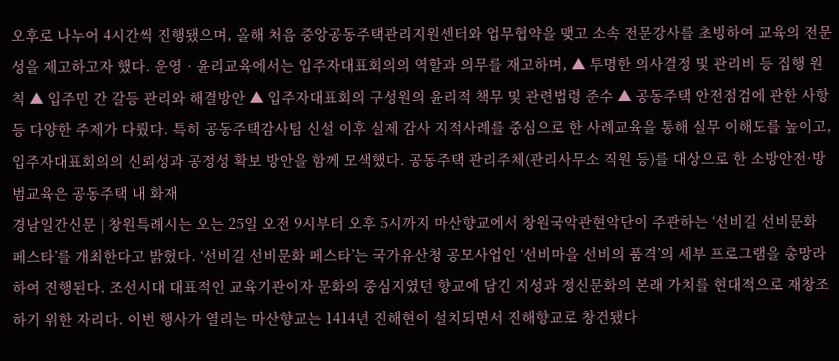오후로 나누어 4시간씩 진행됐으며, 올해 처음 중앙공동주택관리지원센터와 업무협약을 맺고 소속 전문강사를 초빙하여 교육의 전문성을 제고하고자 했다. 운영‧윤리교육에서는 입주자대표회의의 역할과 의무를 재고하며, ▲ 투명한 의사결정 및 관리비 등 집행 원칙 ▲ 입주민 간 갈등 관리와 해결방안 ▲ 입주자대표회의 구성원의 윤리적 책무 및 관련법령 준수 ▲ 공동주택 안전점검에 관한 사항 등 다양한 주제가 다뤘다. 특히 공동주택감사팀 신설 이후 실제 감사 지적사례를 중심으로 한 사례교육을 통해 실무 이해도를 높이고, 입주자대표회의의 신뢰성과 공정성 확보 방안을 함께 모색했다. 공동주택 관리주체(관리사무소 직원 등)를 대상으로 한 소방안전·방범교육은 공동주택 내 화재
경남일간신문 | 창원특례시는 오는 25일 오전 9시부터 오후 5시까지 마산향교에서 창원국악관현악단이 주관하는 ‘선비길 선비문화 페스타’를 개최한다고 밝혔다. ‘선비길 선비문화 페스타’는 국가유산청 공모사업인 ‘선비마을 선비의 품격’의 세부 프로그램을 총망라하여 진행된다. 조선시대 대표적인 교육기관이자 문화의 중심지였던 향교에 담긴 지성과 정신문화의 본래 가치를 현대적으로 재창조하기 위한 자리다. 이번 행사가 열리는 마산향교는 1414년 진해현이 설치되면서 진해향교로 창건됐다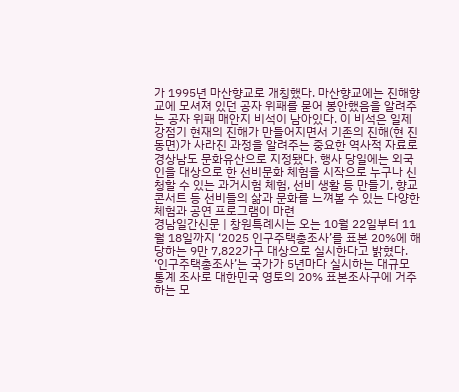가 1995년 마산향교로 개칭했다. 마산향교에는 진해향교에 모셔져 있던 공자 위패를 묻어 봉안했음을 알려주는 공자 위패 매안지 비석이 남아있다. 이 비석은 일제강점기 현재의 진해가 만들어지면서 기존의 진해(현 진동면)가 사라진 과정을 알려주는 중요한 역사적 자료로 경상남도 문화유산으로 지정됐다. 행사 당일에는 외국인을 대상으로 한 선비문화 체험을 시작으로 누구나 신청할 수 있는 과거시험 체험, 선비 생활 등 만들기, 향교 콘서트 등 선비들의 삶과 문화를 느껴볼 수 있는 다양한 체험과 공연 프로그램이 마련
경남일간신문 | 창원특례시는 오는 10월 22일부터 11월 18일까지 ‘2025 인구주택총조사’를 표본 20%에 해당하는 9만 7,822가구 대상으로 실시한다고 밝혔다. ‘인구주택총조사’는 국가가 5년마다 실시하는 대규모 통계 조사로 대한민국 영토의 20% 표본조사구에 거주하는 모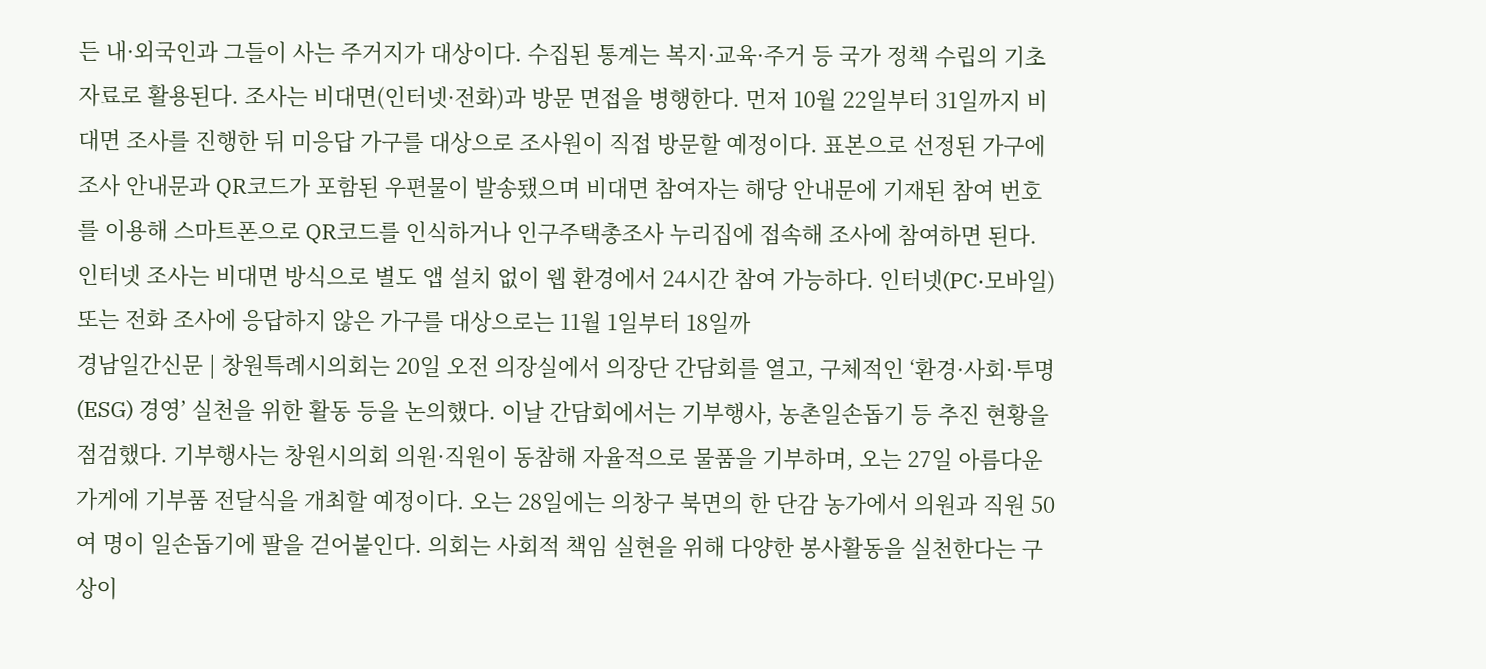든 내·외국인과 그들이 사는 주거지가 대상이다. 수집된 통계는 복지·교육·주거 등 국가 정책 수립의 기초자료로 활용된다. 조사는 비대면(인터넷·전화)과 방문 면접을 병행한다. 먼저 10월 22일부터 31일까지 비대면 조사를 진행한 뒤 미응답 가구를 대상으로 조사원이 직접 방문할 예정이다. 표본으로 선정된 가구에 조사 안내문과 QR코드가 포함된 우편물이 발송됐으며 비대면 참여자는 해당 안내문에 기재된 참여 번호를 이용해 스마트폰으로 QR코드를 인식하거나 인구주택총조사 누리집에 접속해 조사에 참여하면 된다. 인터넷 조사는 비대면 방식으로 별도 앱 설치 없이 웹 환경에서 24시간 참여 가능하다. 인터넷(PC·모바일) 또는 전화 조사에 응답하지 않은 가구를 대상으로는 11월 1일부터 18일까
경남일간신문 | 창원특례시의회는 20일 오전 의장실에서 의장단 간담회를 열고, 구체적인 ‘환경·사회·투명(ESG) 경영’ 실천을 위한 활동 등을 논의했다. 이날 간담회에서는 기부행사, 농촌일손돕기 등 추진 현황을 점검했다. 기부행사는 창원시의회 의원·직원이 동참해 자율적으로 물품을 기부하며, 오는 27일 아름다운가게에 기부품 전달식을 개최할 예정이다. 오는 28일에는 의창구 북면의 한 단감 농가에서 의원과 직원 50여 명이 일손돕기에 팔을 걷어붙인다. 의회는 사회적 책임 실현을 위해 다양한 봉사활동을 실천한다는 구상이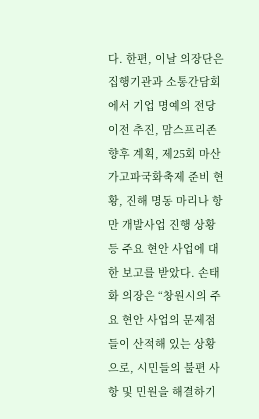다. 한편, 이날 의장단은 집행기관과 소통간담회에서 기업 명예의 전당 이전 추진, 맘스프리존 향후 계획, 제25회 마산가고파국화축제 준비 현황, 진해 명동 마리나 항만 개발사업 진행 상황 등 주요 현안 사업에 대한 보고를 받았다. 손태화 의장은 “창원시의 주요 현안 사업의 문제점들이 산적해 있는 상황으로, 시민들의 불편 사항 및 민원을 해결하기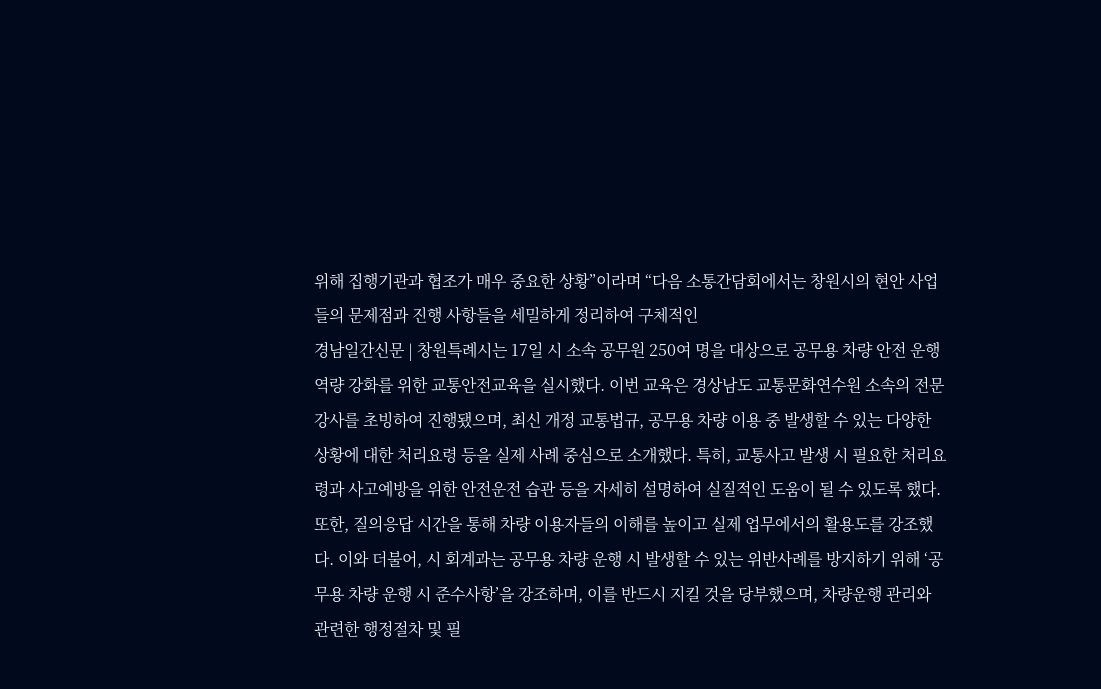위해 집행기관과 협조가 매우 중요한 상황”이라며 “다음 소통간담회에서는 창원시의 현안 사업들의 문제점과 진행 사항들을 세밀하게 정리하여 구체적인
경남일간신문 | 창원특례시는 17일 시 소속 공무원 250여 명을 대상으로 공무용 차량 안전 운행 역량 강화를 위한 교통안전교육을 실시했다. 이번 교육은 경상남도 교통문화연수원 소속의 전문 강사를 초빙하여 진행됐으며, 최신 개정 교통법규, 공무용 차량 이용 중 발생할 수 있는 다양한 상황에 대한 처리요령 등을 실제 사례 중심으로 소개했다. 특히, 교통사고 발생 시 필요한 처리요령과 사고예방을 위한 안전운전 습관 등을 자세히 설명하여 실질적인 도움이 될 수 있도록 했다. 또한, 질의응답 시간을 통해 차량 이용자들의 이해를 높이고 실제 업무에서의 활용도를 강조했다. 이와 더불어, 시 회계과는 공무용 차량 운행 시 발생할 수 있는 위반사례를 방지하기 위해 ‘공무용 차량 운행 시 준수사항’을 강조하며, 이를 반드시 지킬 것을 당부했으며, 차량운행 관리와 관련한 행정절차 및 필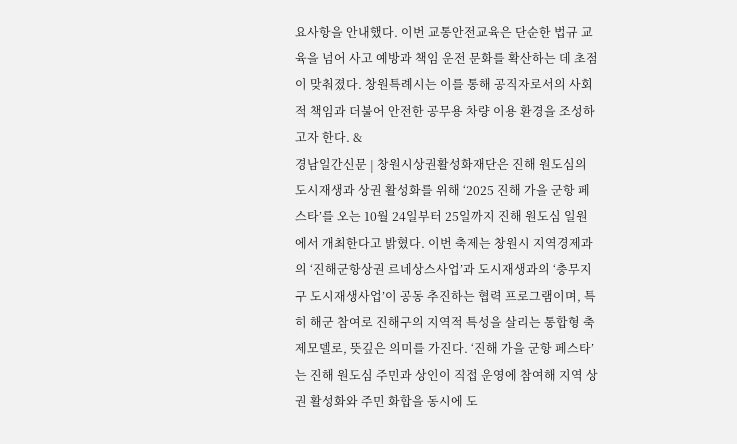요사항을 안내했다. 이번 교통안전교육은 단순한 법규 교육을 넘어 사고 예방과 책임 운전 문화를 확산하는 데 초점이 맞춰졌다. 창원특례시는 이를 통해 공직자로서의 사회적 책임과 더불어 안전한 공무용 차량 이용 환경을 조성하고자 한다. &
경남일간신문 | 창원시상권활성화재단은 진해 원도심의 도시재생과 상권 활성화를 위해 ‘2025 진해 가을 군항 페스타’를 오는 10월 24일부터 25일까지 진해 원도심 일원에서 개최한다고 밝혔다. 이번 축제는 창원시 지역경제과의 ‘진해군항상권 르네상스사업’과 도시재생과의 ‘충무지구 도시재생사업’이 공동 추진하는 협력 프로그램이며, 특히 해군 참여로 진해구의 지역적 특성을 살리는 통합형 축제모델로, 뜻깊은 의미를 가진다. ‘진해 가을 군항 페스타’는 진해 원도심 주민과 상인이 직접 운영에 참여해 지역 상권 활성화와 주민 화합을 동시에 도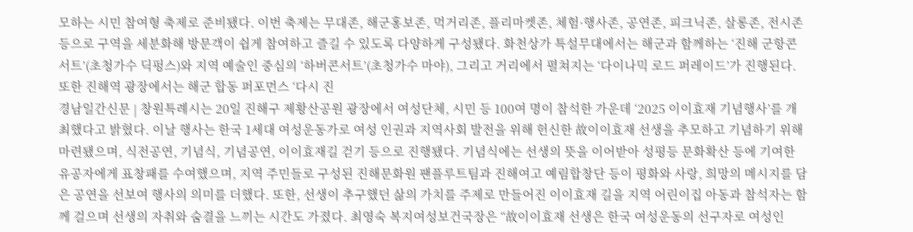모하는 시민 참여형 축제로 준비됐다. 이번 축제는 무대존, 해군홍보존, 먹거리존, 플리마켓존, 체험·행사존, 공연존, 피크닉존, 살롱존, 전시존 등으로 구역을 세분화해 방문객이 쉽게 참여하고 즐길 수 있도록 다양하게 구성됐다. 화천상가 특설무대에서는 해군과 함께하는 ‘진해 군항콘서트’(초청가수 딕펑스)와 지역 예술인 중심의 ‘하버콘서트’(초청가수 마야), 그리고 거리에서 펼쳐지는 ‘다이나믹 로드 퍼레이드’가 진행된다. 또한 진해역 광장에서는 해군 합동 퍼포먼스 ‘다시 진
경남일간신문 | 창원특례시는 20일 진해구 제황산공원 광장에서 여성단체, 시민 등 100여 명이 참석한 가운데 ‘2025 이이효재 기념행사’를 개최했다고 밝혔다. 이날 행사는 한국 1세대 여성운동가로 여성 인권과 지역사회 발전을 위해 헌신한 故이이효재 선생을 추모하고 기념하기 위해 마련됐으며, 식전공연, 기념식, 기념공연, 이이효재길 걷기 등으로 진행됐다. 기념식에는 선생의 뜻을 이어받아 성평등 문화확산 등에 기여한 유공자에게 표창패를 수여했으며, 지역 주민들로 구성된 진해문화원 팬플루트팀과 진해여고 예림합창단 등이 평화와 사랑, 희망의 메시지를 담은 공연을 선보여 행사의 의미를 더했다. 또한, 선생이 추구했던 삶의 가치를 주제로 만들어진 이이효재 길을 지역 어린이집 아동과 참석자는 함께 걸으며 선생의 자취와 숨결을 느끼는 시간도 가졌다. 최영숙 복지여성보건국장은 “故이이효재 선생은 한국 여성운동의 선구자로 여성인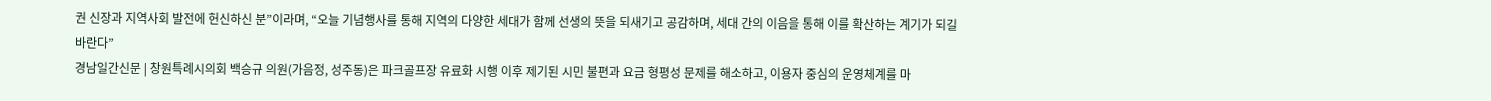권 신장과 지역사회 발전에 헌신하신 분”이라며, “오늘 기념행사를 통해 지역의 다양한 세대가 함께 선생의 뜻을 되새기고 공감하며, 세대 간의 이음을 통해 이를 확산하는 계기가 되길 바란다”
경남일간신문 | 창원특례시의회 백승규 의원(가음정, 성주동)은 파크골프장 유료화 시행 이후 제기된 시민 불편과 요금 형평성 문제를 해소하고, 이용자 중심의 운영체계를 마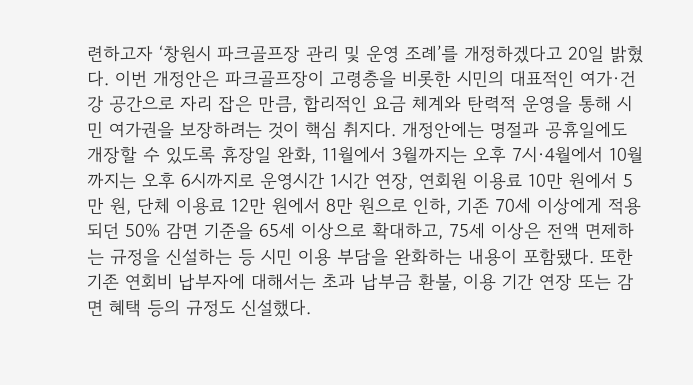련하고자 ‘창원시 파크골프장 관리 및 운영 조례’를 개정하겠다고 20일 밝혔다. 이번 개정안은 파크골프장이 고령층을 비롯한 시민의 대표적인 여가·건강 공간으로 자리 잡은 만큼, 합리적인 요금 체계와 탄력적 운영을 통해 시민 여가권을 보장하려는 것이 핵심 취지다. 개정안에는 명절과 공휴일에도 개장할 수 있도록 휴장일 완화, 11월에서 3월까지는 오후 7시·4월에서 10월까지는 오후 6시까지로 운영시간 1시간 연장, 연회원 이용료 10만 원에서 5만 원, 단체 이용료 12만 원에서 8만 원으로 인하, 기존 70세 이상에게 적용되던 50% 감면 기준을 65세 이상으로 확대하고, 75세 이상은 전액 면제하는 규정을 신설하는 등 시민 이용 부담을 완화하는 내용이 포함됐다. 또한 기존 연회비 납부자에 대해서는 초과 납부금 환불, 이용 기간 연장 또는 감면 혜택 등의 규정도 신설했다.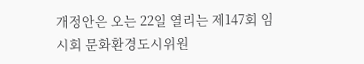개정안은 오는 22일 열리는 제147회 임시회 문화환경도시위원